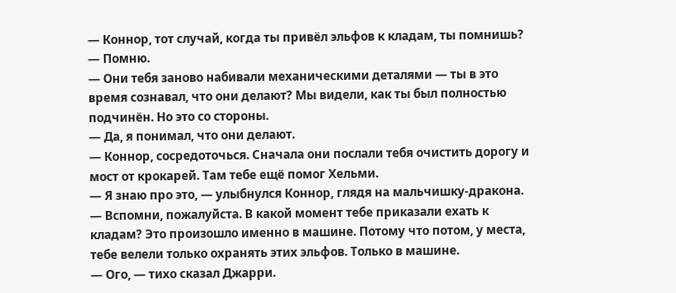— Коннор, тот случай, когда ты привёл эльфов к кладам, ты помнишь?
— Помню.
— Они тебя заново набивали механическими деталями — ты в это время сознавал, что они делают? Мы видели, как ты был полностью подчинён. Но это со стороны.
— Да, я понимал, что они делают.
— Коннор, сосредоточься. Сначала они послали тебя очистить дорогу и мост от крокарей. Там тебе ещё помог Хельми.
— Я знаю про это, — улыбнулся Коннор, глядя на мальчишку-дракона.
— Вспомни, пожалуйста. В какой момент тебе приказали ехать к кладам? Это произошло именно в машине. Потому что потом, у места, тебе велели только охранять этих эльфов. Только в машине.
— Ого, — тихо сказал Джарри.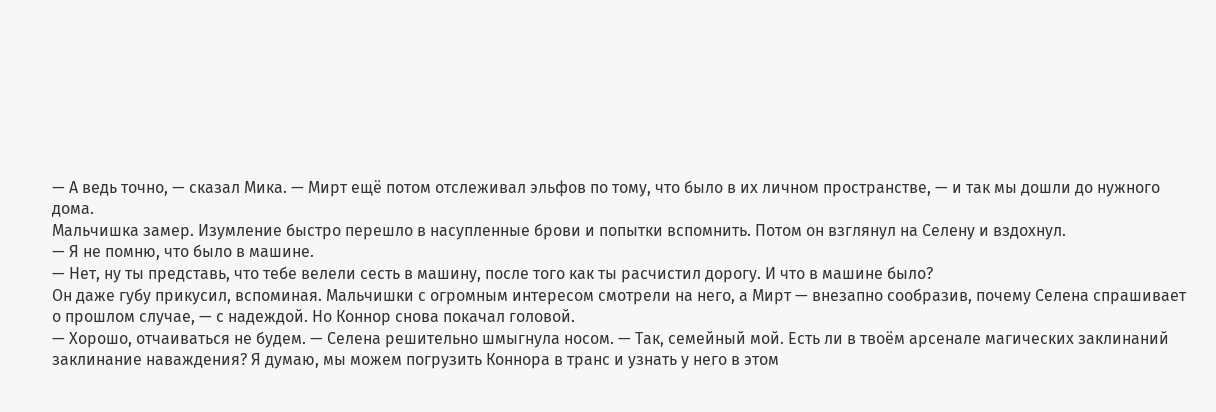— А ведь точно, — сказал Мика. — Мирт ещё потом отслеживал эльфов по тому, что было в их личном пространстве, — и так мы дошли до нужного дома.
Мальчишка замер. Изумление быстро перешло в насупленные брови и попытки вспомнить. Потом он взглянул на Селену и вздохнул.
— Я не помню, что было в машине.
— Нет, ну ты представь, что тебе велели сесть в машину, после того как ты расчистил дорогу. И что в машине было?
Он даже губу прикусил, вспоминая. Мальчишки с огромным интересом смотрели на него, а Мирт — внезапно сообразив, почему Селена спрашивает о прошлом случае, — с надеждой. Но Коннор снова покачал головой.
— Хорошо, отчаиваться не будем. — Селена решительно шмыгнула носом. — Так, семейный мой. Есть ли в твоём арсенале магических заклинаний заклинание наваждения? Я думаю, мы можем погрузить Коннора в транс и узнать у него в этом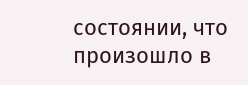состоянии, что произошло в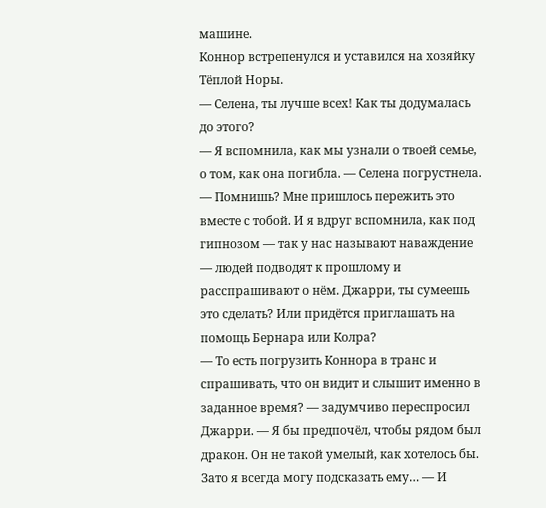машине.
Коннор встрепенулся и уставился на хозяйку Тёплой Норы.
— Селена, ты лучше всех! Как ты додумалась до этого?
— Я вспомнила, как мы узнали о твоей семье, о том, как она погибла. — Селена погрустнела. — Помнишь? Мне пришлось пережить это вместе с тобой. И я вдруг вспомнила, как под гипнозом — так у нас называют наваждение — людей подводят к прошлому и расспрашивают о нём. Джарри, ты сумеешь это сделать? Или придётся приглашать на помощь Бернара или Колра?
— То есть погрузить Коннора в транс и спрашивать, что он видит и слышит именно в заданное время? — задумчиво переспросил Джарри. — Я бы предпочёл, чтобы рядом был дракон. Он не такой умелый, как хотелось бы. Зато я всегда могу подсказать ему… — И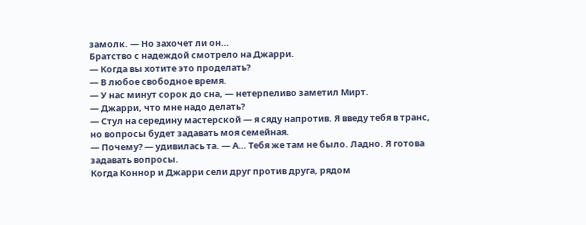замолк. — Но захочет ли он…
Братство с надеждой смотрело на Джарри.
— Когда вы хотите это проделать?
— В любое свободное время.
— У нас минут сорок до сна, — нетерпеливо заметил Мирт.
— Джарри, что мне надо делать?
— Стул на середину мастерской — я сяду напротив. Я введу тебя в транс, но вопросы будет задавать моя семейная.
— Почему? — удивилась та. — А… Тебя же там не было. Ладно. Я готова задавать вопросы.
Когда Коннор и Джарри сели друг против друга, рядом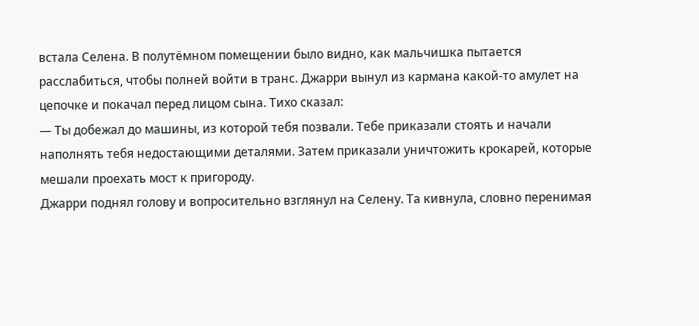встала Селена. В полутёмном помещении было видно, как мальчишка пытается расслабиться, чтобы полней войти в транс. Джарри вынул из кармана какой-то амулет на цепочке и покачал перед лицом сына. Тихо сказал:
— Ты добежал до машины, из которой тебя позвали. Тебе приказали стоять и начали наполнять тебя недостающими деталями. Затем приказали уничтожить крокарей, которые мешали проехать мост к пригороду.
Джарри поднял голову и вопросительно взглянул на Селену. Та кивнула, словно перенимая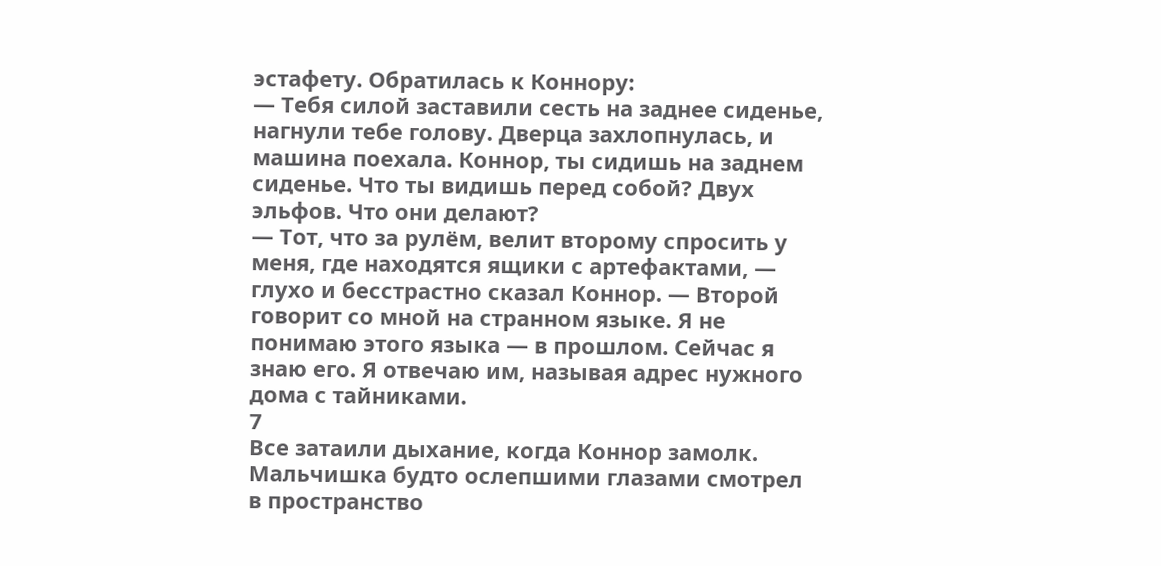эстафету. Обратилась к Коннору:
— Тебя силой заставили сесть на заднее сиденье, нагнули тебе голову. Дверца захлопнулась, и машина поехала. Коннор, ты сидишь на заднем сиденье. Что ты видишь перед собой? Двух эльфов. Что они делают?
— Тот, что за рулём, велит второму спросить у меня, где находятся ящики с артефактами, — глухо и бесстрастно сказал Коннор. — Второй говорит со мной на странном языке. Я не понимаю этого языка — в прошлом. Сейчас я знаю его. Я отвечаю им, называя адрес нужного дома с тайниками.
7
Все затаили дыхание, когда Коннор замолк. Мальчишка будто ослепшими глазами смотрел в пространство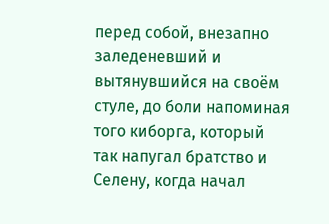перед собой, внезапно заледеневший и вытянувшийся на своём стуле, до боли напоминая того киборга, который так напугал братство и Селену, когда начал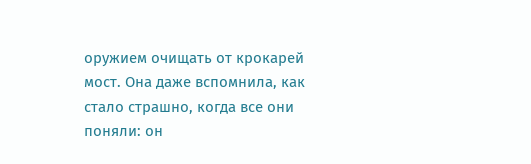оружием очищать от крокарей мост. Она даже вспомнила, как стало страшно, когда все они поняли: он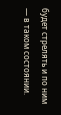будет стрелять и по ним — в таком состоянии.